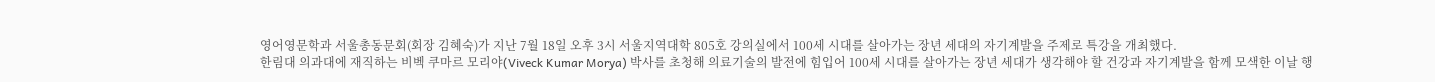영어영문학과 서울총동문회(회장 김혜숙)가 지난 7월 18일 오후 3시 서울지역대학 805호 강의실에서 100세 시대를 살아가는 장년 세대의 자기계발을 주제로 특강을 개최했다.
한림대 의과대에 재직하는 비벡 쿠마르 모리야(Viveck Kumar Morya) 박사를 초청해 의료기술의 발전에 힘입어 100세 시대를 살아가는 장년 세대가 생각해야 할 건강과 자기계발을 함께 모색한 이날 행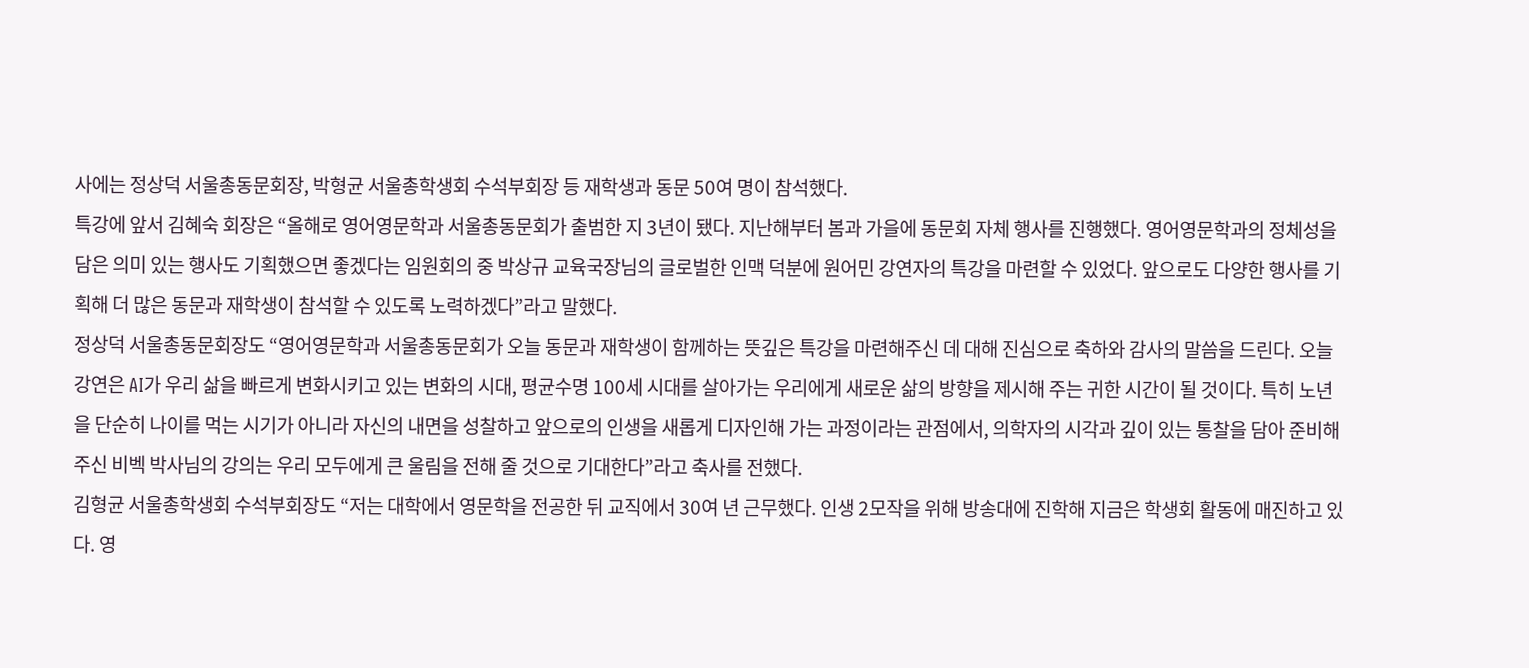사에는 정상덕 서울총동문회장, 박형균 서울총학생회 수석부회장 등 재학생과 동문 50여 명이 참석했다.
특강에 앞서 김혜숙 회장은 “올해로 영어영문학과 서울총동문회가 출범한 지 3년이 됐다. 지난해부터 봄과 가을에 동문회 자체 행사를 진행했다. 영어영문학과의 정체성을 담은 의미 있는 행사도 기획했으면 좋겠다는 임원회의 중 박상규 교육국장님의 글로벌한 인맥 덕분에 원어민 강연자의 특강을 마련할 수 있었다. 앞으로도 다양한 행사를 기획해 더 많은 동문과 재학생이 참석할 수 있도록 노력하겠다”라고 말했다.
정상덕 서울총동문회장도 “영어영문학과 서울총동문회가 오늘 동문과 재학생이 함께하는 뜻깊은 특강을 마련해주신 데 대해 진심으로 축하와 감사의 말씀을 드린다. 오늘 강연은 AI가 우리 삶을 빠르게 변화시키고 있는 변화의 시대, 평균수명 100세 시대를 살아가는 우리에게 새로운 삶의 방향을 제시해 주는 귀한 시간이 될 것이다. 특히 노년을 단순히 나이를 먹는 시기가 아니라 자신의 내면을 성찰하고 앞으로의 인생을 새롭게 디자인해 가는 과정이라는 관점에서, 의학자의 시각과 깊이 있는 통찰을 담아 준비해 주신 비벡 박사님의 강의는 우리 모두에게 큰 울림을 전해 줄 것으로 기대한다”라고 축사를 전했다.
김형균 서울총학생회 수석부회장도 “저는 대학에서 영문학을 전공한 뒤 교직에서 30여 년 근무했다. 인생 2모작을 위해 방송대에 진학해 지금은 학생회 활동에 매진하고 있다. 영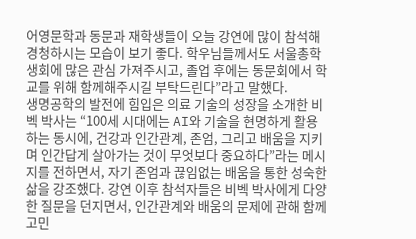어영문학과 동문과 재학생들이 오늘 강연에 많이 참석해 경청하시는 모습이 보기 좋다. 학우님들께서도 서울총학생회에 많은 관심 가져주시고, 졸업 후에는 동문회에서 학교를 위해 함께해주시길 부탁드린다”라고 말했다.
생명공학의 발전에 힘입은 의료 기술의 성장을 소개한 비벡 박사는 “100세 시대에는 AI와 기술을 현명하게 활용하는 동시에, 건강과 인간관계, 존엄, 그리고 배움을 지키며 인간답게 살아가는 것이 무엇보다 중요하다”라는 메시지를 전하면서, 자기 존엄과 끊임없는 배움을 통한 성숙한 삶을 강조했다. 강연 이후 참석자들은 비벡 박사에게 다양한 질문을 던지면서, 인간관계와 배움의 문제에 관해 함께 고민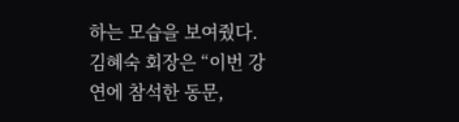하는 모습을 보여줬다.
김혜숙 회장은 “이번 강연에 참석한 동문,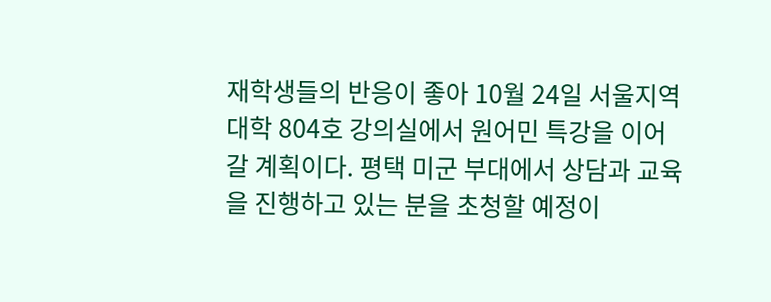재학생들의 반응이 좋아 10월 24일 서울지역대학 804호 강의실에서 원어민 특강을 이어갈 계획이다. 평택 미군 부대에서 상담과 교육을 진행하고 있는 분을 초청할 예정이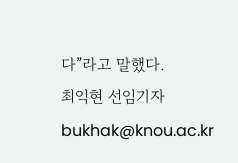다”라고 말했다.
최익현 선임기자 bukhak@knou.ac.kr